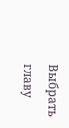Выбрать главу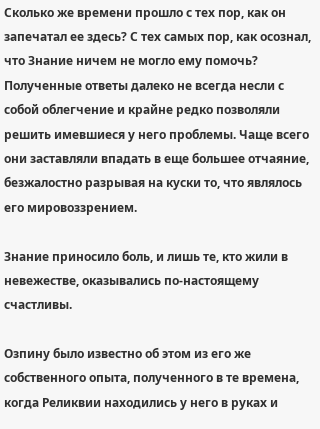Сколько же времени прошло с тех пор, как он запечатал ее здесь? С тех самых пор, как осознал, что Знание ничем не могло ему помочь? Полученные ответы далеко не всегда несли с собой облегчение и крайне редко позволяли решить имевшиеся у него проблемы. Чаще всего они заставляли впадать в еще большее отчаяние, безжалостно разрывая на куски то, что являлось его мировоззрением.

Знание приносило боль, и лишь те, кто жили в невежестве, оказывались по-настоящему счастливы.

Озпину было известно об этом из его же собственного опыта, полученного в те времена, когда Реликвии находились у него в руках и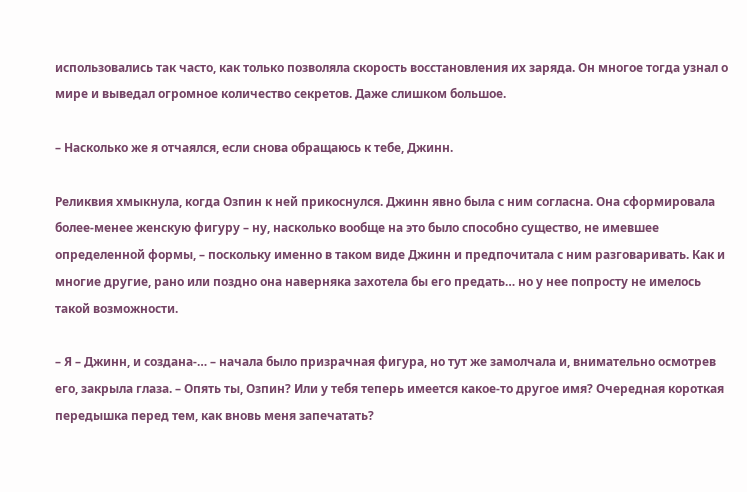использовались так часто, как только позволяла скорость восстановления их заряда. Он многое тогда узнал о мире и выведал огромное количество секретов. Даже слишком большое.

– Насколько же я отчаялся, если снова обращаюсь к тебе, Джинн.

Реликвия хмыкнула, когда Озпин к ней прикоснулся. Джинн явно была с ним согласна. Она сформировала более-менее женскую фигуру – ну, насколько вообще на это было способно существо, не имевшее определенной формы, – поскольку именно в таком виде Джинн и предпочитала с ним разговаривать. Как и многие другие, рано или поздно она наверняка захотела бы его предать… но у нее попросту не имелось такой возможности.

– Я – Джинн, и создана-… – начала было призрачная фигура, но тут же замолчала и, внимательно осмотрев его, закрыла глаза. – Опять ты, Озпин? Или у тебя теперь имеется какое-то другое имя? Очередная короткая передышка перед тем, как вновь меня запечатать?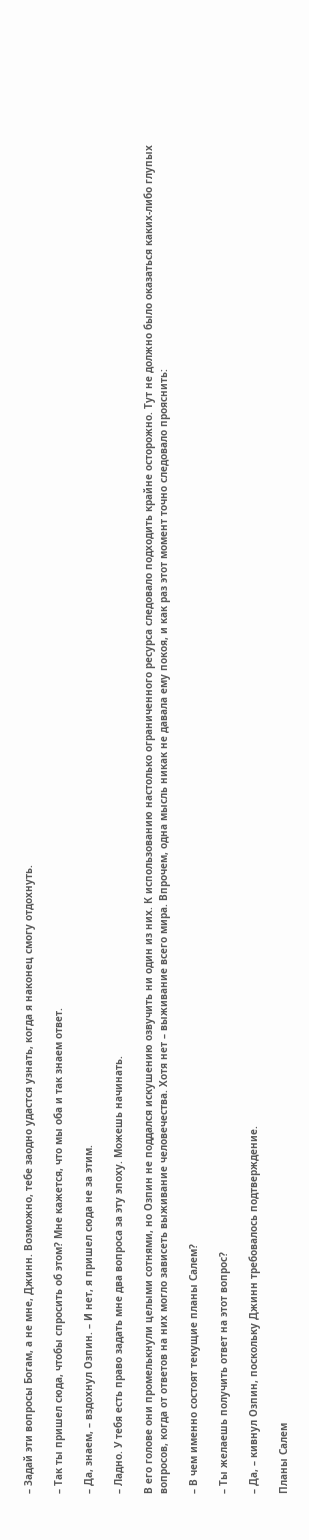– Задай эти вопросы Богам, а не мне, Джинн. Возможно, тебе заодно удастся узнать, когда я наконец смогу отдохнуть.

– Так ты пришел сюда, чтобы спросить об этом? Мне кажется, что мы оба и так знаем ответ.

– Да, знаем, – вздохнул Озпин. – И нет, я пришел сюда не за этим.

– Ладно. У тебя есть право задать мне два вопроса за эту эпоху. Можешь начинать.

В его голове они промелькнули целыми сотнями, но Озпин не поддался искушению озвучить ни один из них. К использованию настолько ограниченного ресурса следовало подходить крайне осторожно. Тут не должно было оказаться каких-либо глупых вопросов, когда от ответов на них могло зависеть выживание человечества. Хотя нет – выживание всего мира. Впрочем, одна мысль никак не давала ему покоя, и как раз этот момент точно следовало прояснить:

– В чем именно состоят текущие планы Салем?

– Ты желаешь получить ответ на этот вопрос?

– Да, – кивнул Озпин, поскольку Джинн требовалось подтверждение.

Планы Салем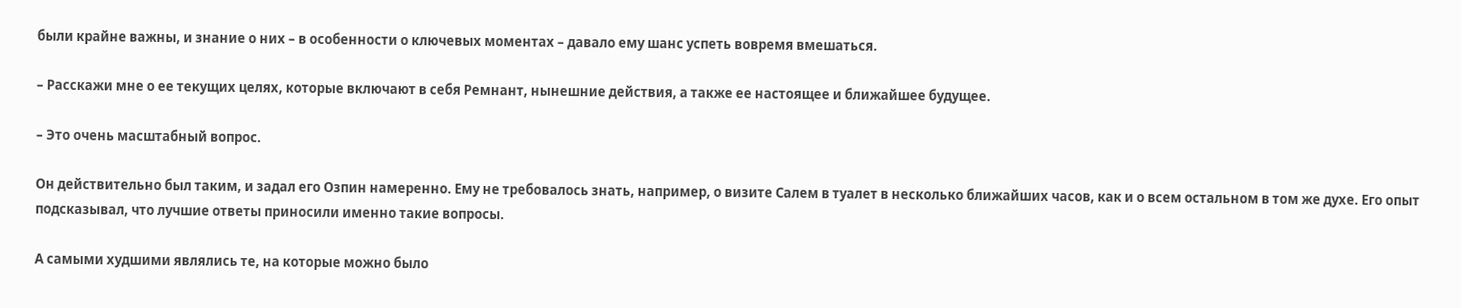были крайне важны, и знание о них – в особенности о ключевых моментах – давало ему шанс успеть вовремя вмешаться.

– Расскажи мне о ее текущих целях, которые включают в себя Ремнант, нынешние действия, а также ее настоящее и ближайшее будущее.

– Это очень масштабный вопрос.

Он действительно был таким, и задал его Озпин намеренно. Ему не требовалось знать, например, о визите Салем в туалет в несколько ближайших часов, как и о всем остальном в том же духе. Его опыт подсказывал, что лучшие ответы приносили именно такие вопросы.

А самыми худшими являлись те, на которые можно было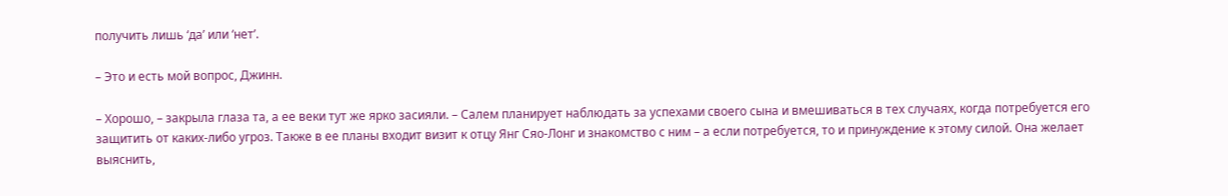получить лишь ‘да’ или ‘нет’.

– Это и есть мой вопрос, Джинн.

– Хорошо, – закрыла глаза та, а ее веки тут же ярко засияли. – Салем планирует наблюдать за успехами своего сына и вмешиваться в тех случаях, когда потребуется его защитить от каких-либо угроз. Также в ее планы входит визит к отцу Янг Сяо-Лонг и знакомство с ним – а если потребуется, то и принуждение к этому силой. Она желает выяснить,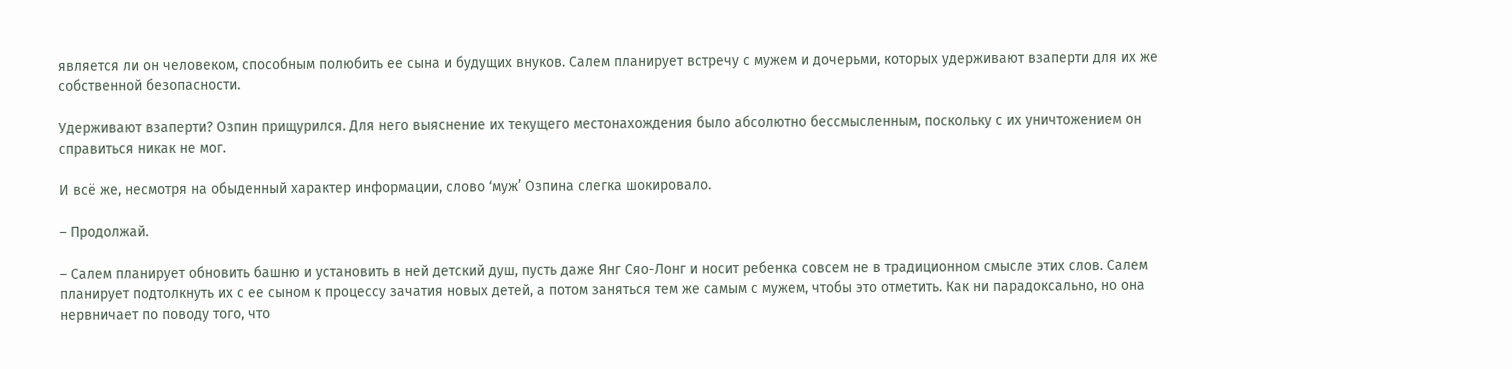является ли он человеком, способным полюбить ее сына и будущих внуков. Салем планирует встречу с мужем и дочерьми, которых удерживают взаперти для их же собственной безопасности.

Удерживают взаперти? Озпин прищурился. Для него выяснение их текущего местонахождения было абсолютно бессмысленным, поскольку с их уничтожением он справиться никак не мог.

И всё же, несмотря на обыденный характер информации, слово ‘муж’ Озпина слегка шокировало.

– Продолжай.

– Салем планирует обновить башню и установить в ней детский душ, пусть даже Янг Сяо-Лонг и носит ребенка совсем не в традиционном смысле этих слов. Салем планирует подтолкнуть их с ее сыном к процессу зачатия новых детей, а потом заняться тем же самым с мужем, чтобы это отметить. Как ни парадоксально, но она нервничает по поводу того, что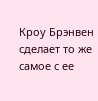Кроу Брэнвен сделает то же самое с ее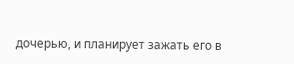дочерью, и планирует зажать его в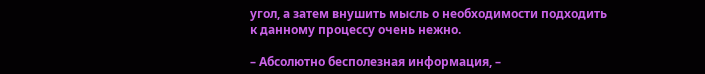угол, а затем внушить мысль о необходимости подходить к данному процессу очень нежно.

– Абсолютно бесполезная информация, –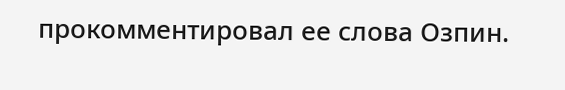прокомментировал ее слова Озпин.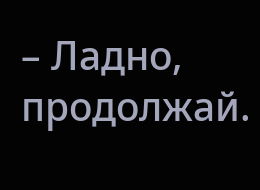– Ладно, продолжай.